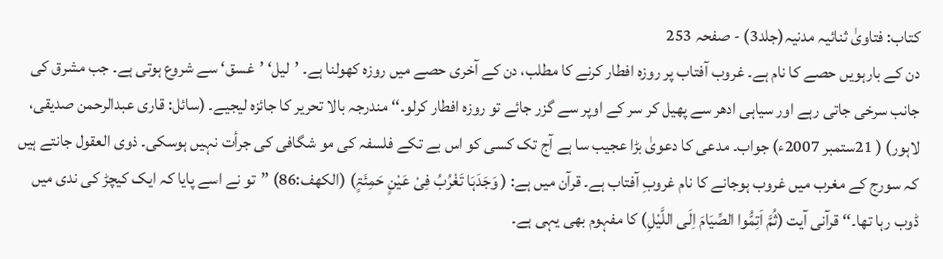کتاب: فتاویٰ ثنائیہ مدنیہ(جلد3) - صفحہ 253
دن کے بارہویں حصے کا نام ہے۔ غروب آفتاب پر روزہ افطار کرنے کا مطلب، دن کے آخری حصے میں روزہ کھولنا ہے۔ ’لیل‘ ’غسق‘ سے شروع ہوتی ہے۔ جب مشرق کی جانب سرخی جاتی رہے اور سیاہی ادھر سے پھیل کر سر کے اوپر سے گزر جائے تو روزہ افطار کرلو۔‘‘ مندرجہ بالا تحریر کا جائزہ لیجیے۔ (سائل: قاری عبدالرحمن صدیقی، لاہور) ( 21ستمبر 2007ء) جواب۔ مدعی کا دعویٰ بڑا عجیب سا ہے آج تک کسی کو اس بے تکے فلسفہ کی مو شگافی کی جرأت نہیں ہوسکی۔ ذوی العقول جانتے ہیں کہ سورج کے مغرب میں غروب ہوجانے کا نام غروبِ آفتاب ہے۔ قرآن میں ہے: ( وَجَدَہَا تَغْرُبُ فِیْ عَیْنٍ حَمِئَۃٍ) (الکھف:86) ”تو نے اسے پایا کہ ایک کیچڑ کی ندی میں ڈوب رہا تھا۔‘‘ قرآنی آیت (ثُمَّ اَتِمُّوا الصِّیَامَ اِلَی اللَّیْلِ) کا مفہوم بھی یہی ہے۔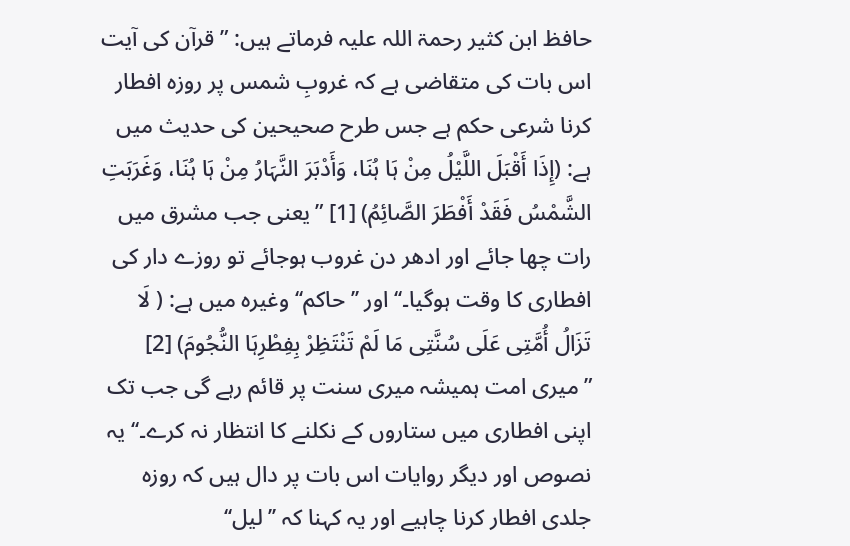حافظ ابن کثیر رحمۃ اللہ علیہ فرماتے ہیں: ” قرآن کی آیت اس بات کی متقاضی ہے کہ غروبِ شمس پر روزہ افطار کرنا شرعی حکم ہے جس طرح صحیحین کی حدیث میں ہے: (إِذَا أَقْبَلَ اللَّیْلُ مِنْ ہَا ہُنَا، وَأَدْبَرَ النَّہَارُ مِنْ ہَا ہُنَا، وَغَرَبَتِ الشَّمْسُ فَقَدْ أَفْطَرَ الصَّائِمُ) [1] ”یعنی جب مشرق میں رات چھا جائے اور ادھر دن غروب ہوجائے تو روزے دار کی افطاری کا وقت ہوگیا۔‘‘ اور ’’حاکم‘‘ وغیرہ میں ہے: ( لَا تَزَالُ أُمَّتِی عَلَی سُنَّتِی مَا لَمْ تَنْتَظِرْ بِفِطْرِہَا النُّجُومَ) [2] ”میری امت ہمیشہ میری سنت پر قائم رہے گی جب تک اپنی افطاری میں ستاروں کے نکلنے کا انتظار نہ کرے۔‘‘ یہ نصوص اور دیگر روایات اس بات پر دال ہیں کہ روزہ جلدی افطار کرنا چاہیے اور یہ کہنا کہ ’’لیل‘‘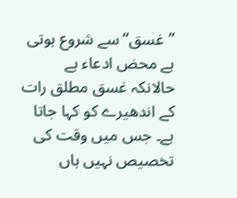’’غسق‘‘ سے شروع ہوتی ہے محض ادعاء ہے حالانکہ غسق مطلق رات کے اندھیرے کو کہا جاتا ہے۔ جس میں وقت کی تخصیص نہیں ہاں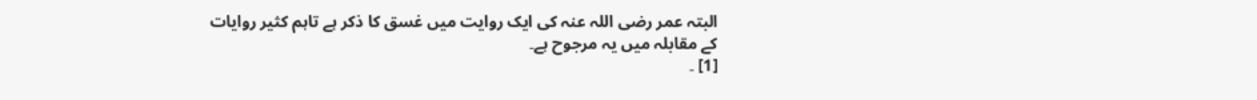البتہ عمر رضی اللہ عنہ کی ایک روایت میں غسق کا ذکر ہے تاہم کثیر روایات کے مقابلہ میں یہ مرجوح ہے۔
[1] ۔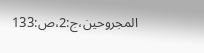المجروحین،ج:2،ص:133